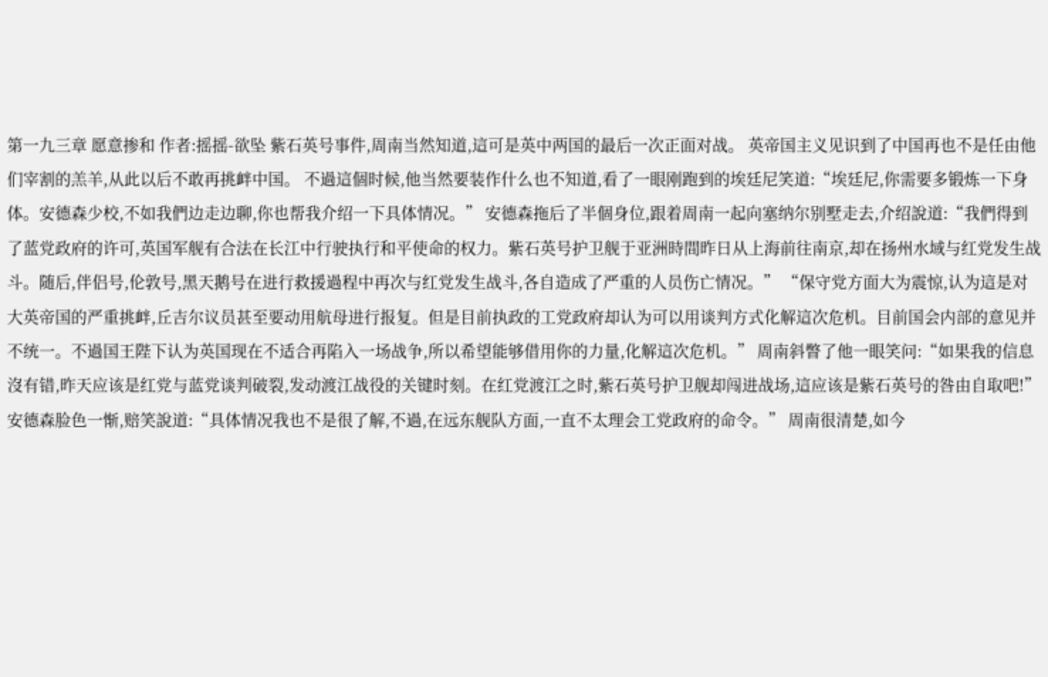第一九三章 愿意掺和 作者:摇摇-欲坠 紫石英号事件,周南当然知道,這可是英中两国的最后一次正面对战。 英帝国主义见识到了中国再也不是任由他们宰割的羔羊,从此以后不敢再挑衅中国。 不過這個时候,他当然要装作什么也不知道,看了一眼刚跑到的埃廷尼笑道:“埃廷尼,你需要多锻炼一下身体。安德森少校,不如我們边走边聊,你也帮我介绍一下具体情况。” 安德森拖后了半個身位,跟着周南一起向塞纳尔别墅走去,介绍說道:“我們得到了蓝党政府的许可,英国军舰有合法在长江中行驶执行和平使命的权力。紫石英号护卫舰于亚洲時間昨日从上海前往南京,却在扬州水域与红党发生战斗。随后,伴侣号,伦敦号,黑天鹅号在进行救援過程中再次与红党发生战斗,各自造成了严重的人员伤亡情况。” “保守党方面大为震惊,认为這是对大英帝国的严重挑衅,丘吉尔议员甚至要动用航母进行报复。但是目前执政的工党政府却认为可以用谈判方式化解這次危机。目前国会内部的意见并不统一。不過国王陛下认为英国现在不适合再陷入一场战争,所以希望能够借用你的力量,化解這次危机。” 周南斜瞥了他一眼笑问:“如果我的信息沒有错,昨天应该是红党与蓝党谈判破裂,发动渡江战役的关键时刻。在红党渡江之时,紫石英号护卫舰却闯进战场,這应该是紫石英号的咎由自取吧!” 安德森脸色一惭,赔笑說道:“具体情况我也不是很了解,不過,在远东舰队方面,一直不太理会工党政府的命令。” 周南很清楚,如今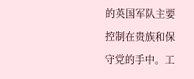的英国军队主要控制在贵族和保守党的手中。工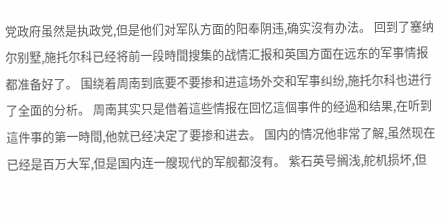党政府虽然是执政党,但是他们对军队方面的阳奉阴违,确实沒有办法。 回到了塞纳尔别墅,施托尔科已经将前一段時間搜集的战情汇报和英国方面在远东的军事情报都准备好了。 围绕着周南到底要不要掺和进這场外交和军事纠纷,施托尔科也进行了全面的分析。 周南其实只是借着這些情报在回忆這個事件的经過和结果,在听到這件事的第一時間,他就已经决定了要掺和进去。 国内的情况他非常了解,虽然现在已经是百万大军,但是国内连一艘现代的军舰都沒有。 紫石英号搁浅,舵机损坏,但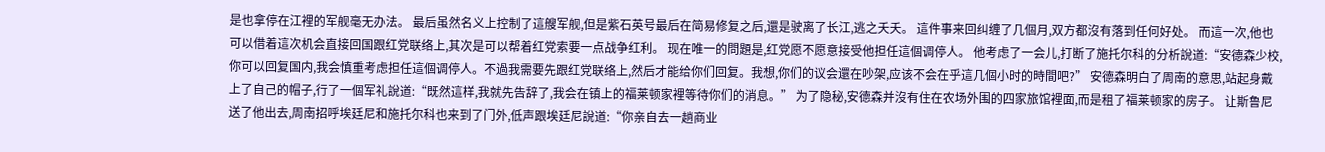是也拿停在江裡的军舰毫无办法。 最后虽然名义上控制了這艘军舰,但是紫石英号最后在简易修复之后,還是驶离了长江,逃之夭夭。 這件事来回纠缠了几個月,双方都沒有落到任何好处。 而這一次,他也可以借着這次机会直接回国跟红党联络上,其次是可以帮着红党索要一点战争红利。 现在唯一的問題是,红党愿不愿意接受他担任這個调停人。 他考虑了一会儿,打断了施托尔科的分析說道:“安德森少校,你可以回复国内,我会慎重考虑担任這個调停人。不過我需要先跟红党联络上,然后才能给你们回复。我想,你们的议会還在吵架,应该不会在乎這几個小时的時間吧?” 安德森明白了周南的意思,站起身戴上了自己的帽子,行了一個军礼說道:“既然這样,我就先告辞了,我会在镇上的福莱顿家裡等待你们的消息。” 为了隐秘,安德森并沒有住在农场外围的四家旅馆裡面,而是租了福莱顿家的房子。 让斯鲁尼送了他出去,周南招呼埃廷尼和施托尔科也来到了门外,低声跟埃廷尼說道:“你亲自去一趟商业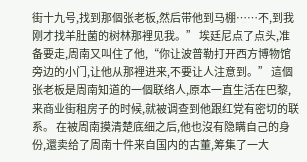街十九号,找到那個张老板,然后带他到马棚……不,到我刚才找羊肚菌的树林那裡见我。” 埃廷尼点了点头,准备要走,周南又叫住了他,“你让波普勒打开西方博物馆旁边的小门,让他从那裡进来,不要让人注意到。” 這個张老板是周南知道的一個联络人,原本一直生活在巴黎,来商业街租房子的时候,就被调查到他跟红党有密切的联系。 在被周南摸清楚底细之后,他也沒有隐瞒自己的身份,還卖给了周南十件来自国内的古董,筹集了一大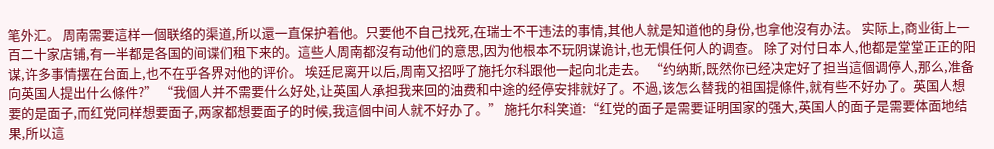笔外汇。 周南需要這样一個联络的渠道,所以還一直保护着他。只要他不自己找死,在瑞士不干违法的事情,其他人就是知道他的身份,也拿他沒有办法。 实际上,商业街上一百二十家店铺,有一半都是各国的间谍们租下来的。這些人周南都沒有动他们的意思,因为他根本不玩阴谋诡计,也无惧任何人的调查。 除了对付日本人,他都是堂堂正正的阳谋,许多事情摆在台面上,也不在乎各界对他的评价。 埃廷尼离开以后,周南又招呼了施托尔科跟他一起向北走去。 “约纳斯,既然你已经决定好了担当這個调停人,那么,准备向英国人提出什么條件?” “我個人并不需要什么好处,让英国人承担我来回的油费和中途的经停安排就好了。不過,该怎么替我的祖国提條件,就有些不好办了。英国人想要的是面子,而红党同样想要面子,两家都想要面子的时候,我這個中间人就不好办了。” 施托尔科笑道:“红党的面子是需要证明国家的强大,英国人的面子是需要体面地结果,所以這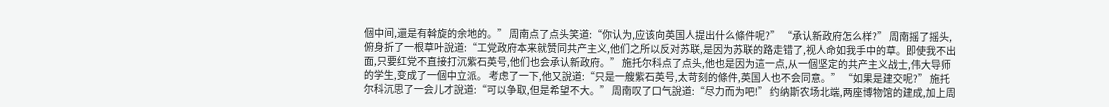個中间,還是有斡旋的余地的。” 周南点了点头笑道:“你认为,应该向英国人提出什么條件呢?” “承认新政府怎么样?” 周南摇了摇头,俯身折了一根草叶說道:“工党政府本来就赞同共产主义,他们之所以反对苏联,是因为苏联的路走错了,视人命如我手中的草。即使我不出面,只要红党不直接打沉紫石英号,他们也会承认新政府。” 施托尔科点了点头,他也是因为這一点,从一個坚定的共产主义战士,伟大导师的学生,变成了一個中立派。 考虑了一下,他又說道:“只是一艘紫石英号,太苛刻的條件,英国人也不会同意。” “如果是建交呢?” 施托尔科沉思了一会儿才說道:“可以争取,但是希望不大。” 周南叹了口气說道:“尽力而为吧!” 约纳斯农场北端,两座博物馆的建成,加上周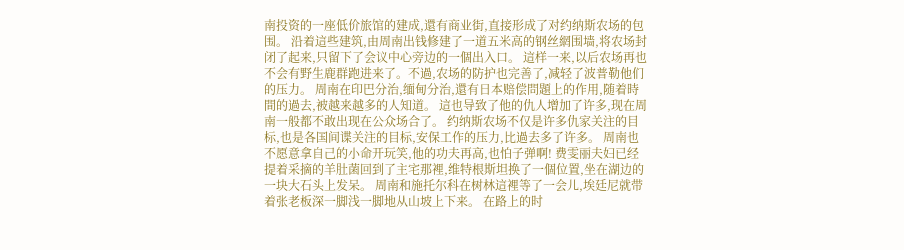南投资的一座低价旅馆的建成,還有商业街,直接形成了对约纳斯农场的包围。 沿着這些建筑,由周南出钱修建了一道五米高的钢丝網围墙,将农场封闭了起来,只留下了会议中心旁边的一個出入口。 這样一来,以后农场再也不会有野生鹿群跑进来了。不過,农场的防护也完善了,减轻了波普勒他们的压力。 周南在印巴分治,缅甸分治,還有日本赔偿問題上的作用,随着時間的過去,被越来越多的人知道。 這也导致了他的仇人增加了许多,现在周南一般都不敢出现在公众场合了。 约纳斯农场不仅是许多仇家关注的目标,也是各国间谍关注的目标,安保工作的压力,比過去多了许多。 周南也不愿意拿自己的小命开玩笑,他的功夫再高,也怕子弹啊! 费雯丽夫妇已经提着采摘的羊肚菌回到了主宅那裡,维特根斯坦换了一個位置,坐在湖边的一块大石头上发呆。 周南和施托尔科在树林這裡等了一会儿,埃廷尼就带着张老板深一脚浅一脚地从山坡上下来。 在路上的时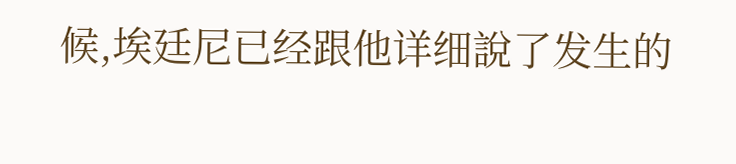候,埃廷尼已经跟他详细說了发生的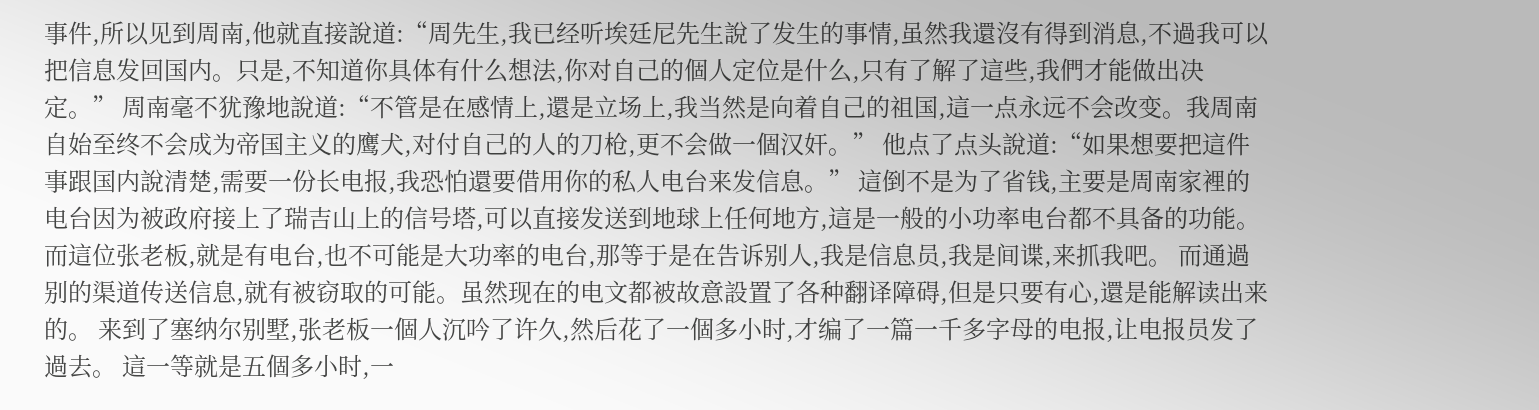事件,所以见到周南,他就直接說道:“周先生,我已经听埃廷尼先生說了发生的事情,虽然我還沒有得到消息,不過我可以把信息发回国内。只是,不知道你具体有什么想法,你对自己的個人定位是什么,只有了解了這些,我們才能做出决定。” 周南毫不犹豫地說道:“不管是在感情上,還是立场上,我当然是向着自己的祖国,這一点永远不会改变。我周南自始至终不会成为帝国主义的鹰犬,对付自己的人的刀枪,更不会做一個汉奸。” 他点了点头說道:“如果想要把這件事跟国内說清楚,需要一份长电报,我恐怕還要借用你的私人电台来发信息。” 這倒不是为了省钱,主要是周南家裡的电台因为被政府接上了瑞吉山上的信号塔,可以直接发送到地球上任何地方,這是一般的小功率电台都不具备的功能。 而這位张老板,就是有电台,也不可能是大功率的电台,那等于是在告诉别人,我是信息员,我是间谍,来抓我吧。 而通過别的渠道传送信息,就有被窃取的可能。虽然现在的电文都被故意設置了各种翻译障碍,但是只要有心,還是能解读出来的。 来到了塞纳尔别墅,张老板一個人沉吟了许久,然后花了一個多小时,才编了一篇一千多字母的电报,让电报员发了過去。 這一等就是五個多小时,一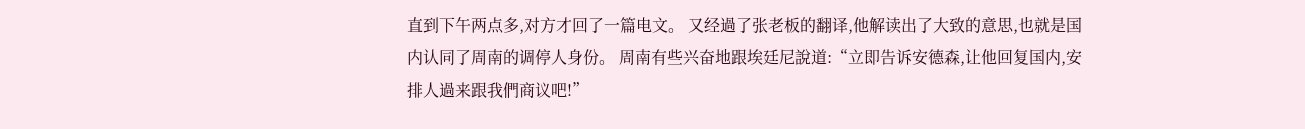直到下午两点多,对方才回了一篇电文。 又经過了张老板的翻译,他解读出了大致的意思,也就是国内认同了周南的调停人身份。 周南有些兴奋地跟埃廷尼說道:“立即告诉安德森,让他回复国内,安排人過来跟我們商议吧!”